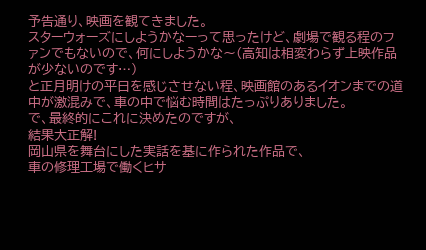予告通り、映画を観てきました。
スターウォーズにしようかなーって思ったけど、劇場で観る程のファンでもないので、何にしようかな〜(高知は相変わらず上映作品が少ないのです…)
と正月明けの平日を感じさせない程、映画館のあるイオンまでの道中が激混みで、車の中で悩む時間はたっぷりありました。
で、最終的にこれに決めたのですが、
結果大正解!
岡山県を舞台にした実話を基に作られた作品で、
車の修理工場で働くヒサ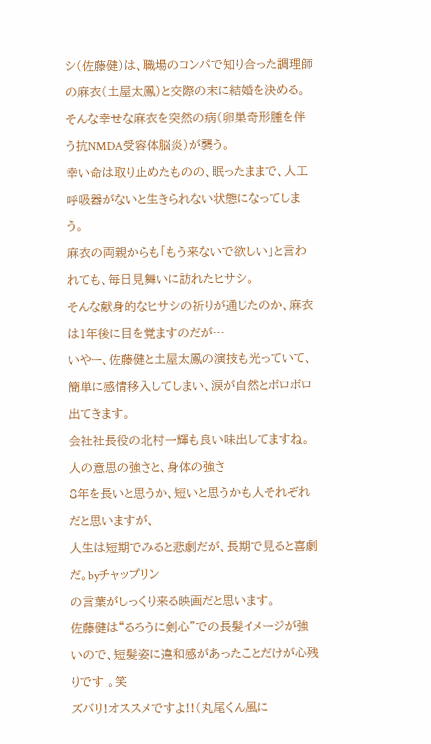シ(佐藤健)は、職場のコンパで知り合った調理師の麻衣(土屋太鳳)と交際の末に結婚を決める。
そんな幸せな麻衣を突然の病(卵巣奇形腫を伴う抗NMDA受容体脳炎)が襲う。
幸い命は取り止めたものの、眠ったままで、人工呼吸器がないと生きられない状態になってしまう。
麻衣の両親からも「もう来ないで欲しい」と言われても、毎日見舞いに訪れたヒサシ。
そんな献身的なヒサシの祈りが通じたのか、麻衣は1年後に目を覚ますのだが…
いやー、佐藤健と土屋太鳳の演技も光っていて、簡単に感情移入してしまい、涙が自然とボロボロ出てきます。
会社社長役の北村一輝も良い味出してますね。
人の意思の強さと、身体の強さ
8年を長いと思うか、短いと思うかも人それぞれだと思いますが、
人生は短期でみると悲劇だが、長期で見ると喜劇だ。byチャップリン
の言葉がしっくり来る映画だと思います。
佐藤健は“るろうに剣心”での長髪イメージが強いので、短髪姿に違和感があったことだけが心残りです 。笑
ズバリ!オススメですよ!!(丸尾くん風に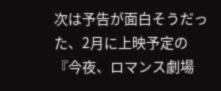次は予告が面白そうだった、2月に上映予定の
『今夜、ロマンス劇場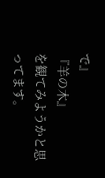で』
『羊の木』
を観てみようかと思ってます。